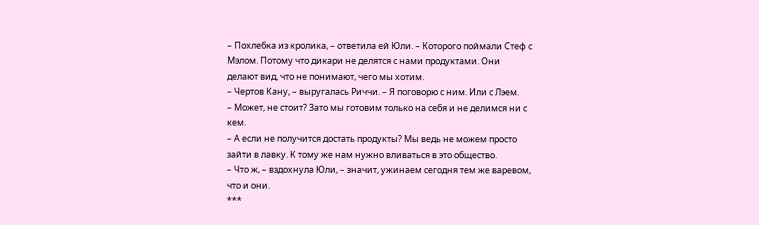– Похлебка из кролика, – ответила ей Юли. – Которого поймали Стеф с Мэлом. Потому что дикари не делятся с нами продуктами. Они делают вид, что не понимают, чего мы хотим.
– Чертов Кану, – выругалась Риччи. – Я поговорю с ним. Или с Лэем.
– Может, не стоит? Зато мы готовим только на себя и не делимся ни с кем.
– А если не получится достать продукты? Мы ведь не можем просто зайти в лавку. К тому же нам нужно вливаться в это общество.
– Что ж, – вздохнула Юли, – значит, ужинаем сегодня тем же варевом, что и они.
***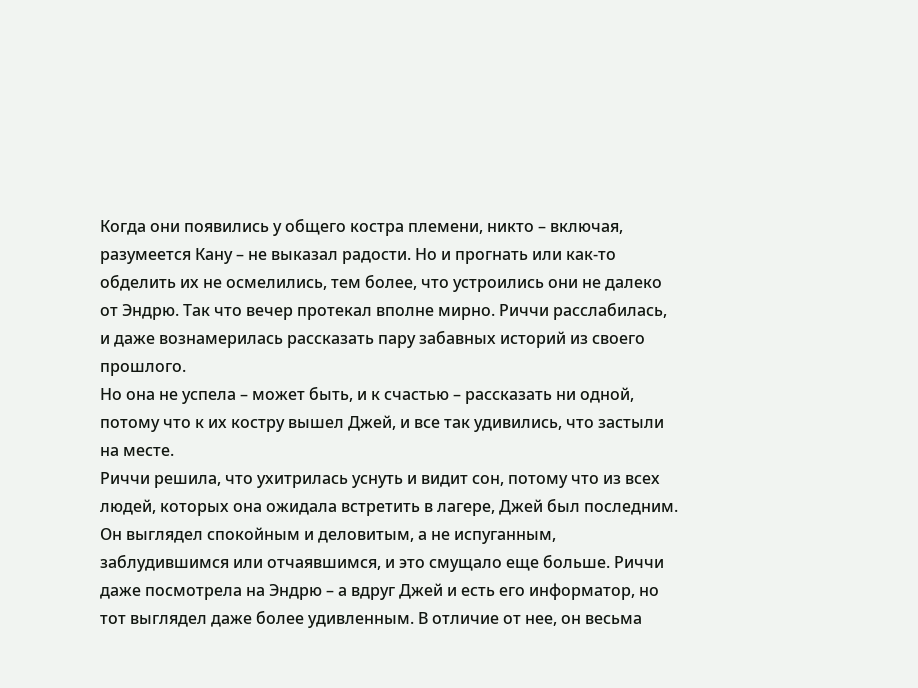Когда они появились у общего костра племени, никто – включая, разумеется Кану – не выказал радости. Но и прогнать или как-то обделить их не осмелились, тем более, что устроились они не далеко от Эндрю. Так что вечер протекал вполне мирно. Риччи расслабилась, и даже вознамерилась рассказать пару забавных историй из своего прошлого.
Но она не успела – может быть, и к счастью – рассказать ни одной, потому что к их костру вышел Джей, и все так удивились, что застыли на месте.
Риччи решила, что ухитрилась уснуть и видит сон, потому что из всех людей, которых она ожидала встретить в лагере, Джей был последним.
Он выглядел спокойным и деловитым, а не испуганным, заблудившимся или отчаявшимся, и это смущало еще больше. Риччи даже посмотрела на Эндрю – а вдруг Джей и есть его информатор, но тот выглядел даже более удивленным. В отличие от нее, он весьма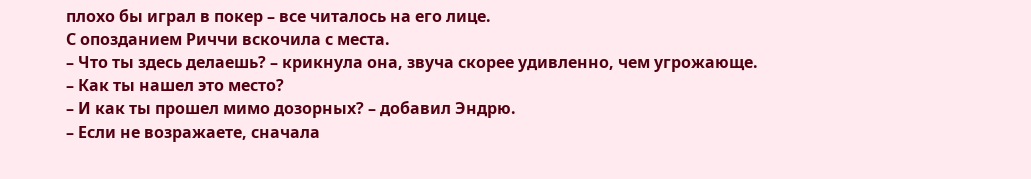плохо бы играл в покер – все читалось на его лице.
С опозданием Риччи вскочила с места.
– Что ты здесь делаешь? – крикнула она, звуча скорее удивленно, чем угрожающе. – Как ты нашел это место?
– И как ты прошел мимо дозорных? – добавил Эндрю.
– Если не возражаете, сначала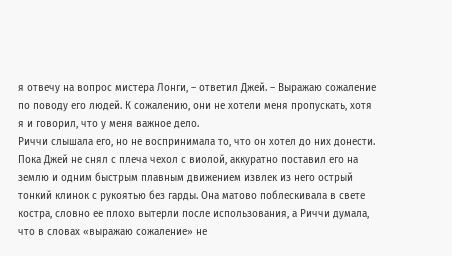я отвечу на вопрос мистера Лонги, – ответил Джей. – Выражаю сожаление по поводу его людей. К сожалению, они не хотели меня пропускать, хотя я и говорил, что у меня важное дело.
Риччи слышала его, но не воспринимала то, что он хотел до них донести. Пока Джей не снял с плеча чехол с виолой, аккуратно поставил его на землю и одним быстрым плавным движением извлек из него острый тонкий клинок с рукоятью без гарды. Она матово поблескивала в свете костра, словно ее плохо вытерли после использования, а Риччи думала, что в словах «выражаю сожаление» не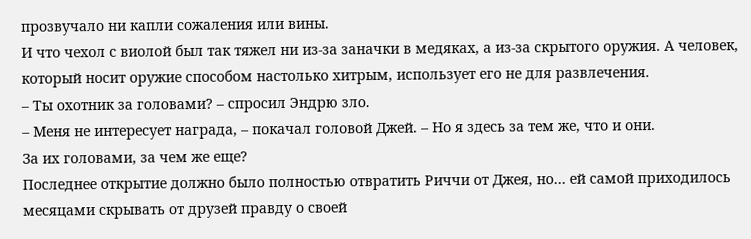прозвучало ни капли сожаления или вины.
И что чехол с виолой был так тяжел ни из-за заначки в медяках, а из-за скрытого оружия. А человек, который носит оружие способом настолько хитрым, использует его не для развлечения.
– Ты охотник за головами? – спросил Эндрю зло.
– Меня не интересует награда, – покачал головой Джей. – Но я здесь за тем же, что и они.
За их головами, за чем же еще?
Последнее открытие должно было полностью отвратить Риччи от Джея, но… ей самой приходилось месяцами скрывать от друзей правду о своей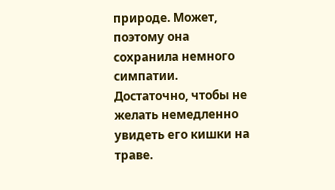природе. Может, поэтому она сохранила немного симпатии. Достаточно, чтобы не желать немедленно увидеть его кишки на траве.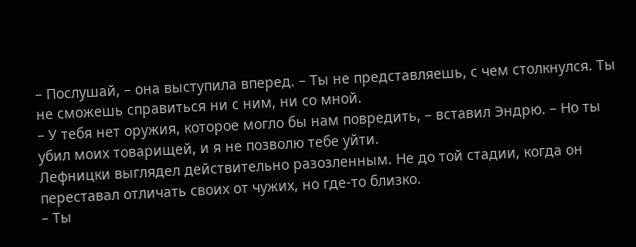– Послушай, – она выступила вперед. – Ты не представляешь, с чем столкнулся. Ты не сможешь справиться ни с ним, ни со мной.
– У тебя нет оружия, которое могло бы нам повредить, – вставил Эндрю. – Но ты убил моих товарищей, и я не позволю тебе уйти.
Лефницки выглядел действительно разозленным. Не до той стадии, когда он переставал отличать своих от чужих, но где-то близко.
– Ты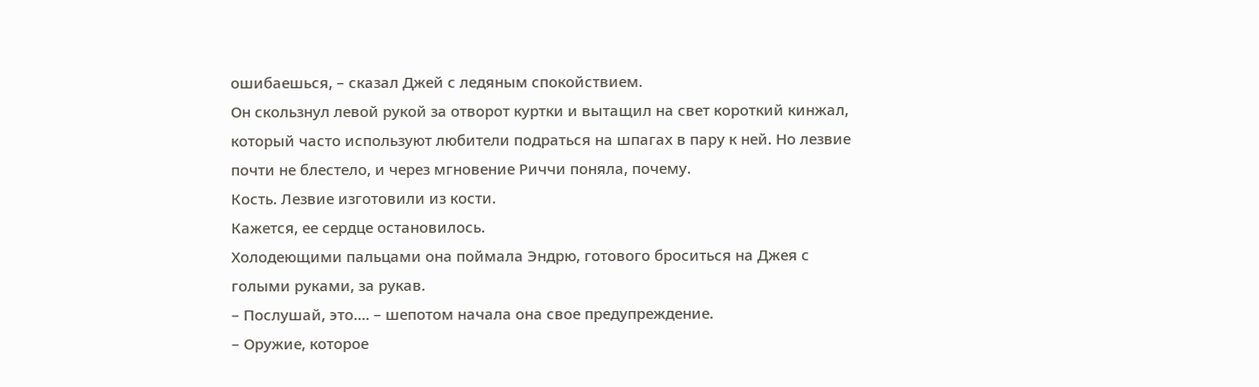ошибаешься, – сказал Джей с ледяным спокойствием.
Он скользнул левой рукой за отворот куртки и вытащил на свет короткий кинжал, который часто используют любители подраться на шпагах в пару к ней. Но лезвие почти не блестело, и через мгновение Риччи поняла, почему.
Кость. Лезвие изготовили из кости.
Кажется, ее сердце остановилось.
Холодеющими пальцами она поймала Эндрю, готового броситься на Джея с голыми руками, за рукав.
– Послушай, это…. – шепотом начала она свое предупреждение.
– Оружие, которое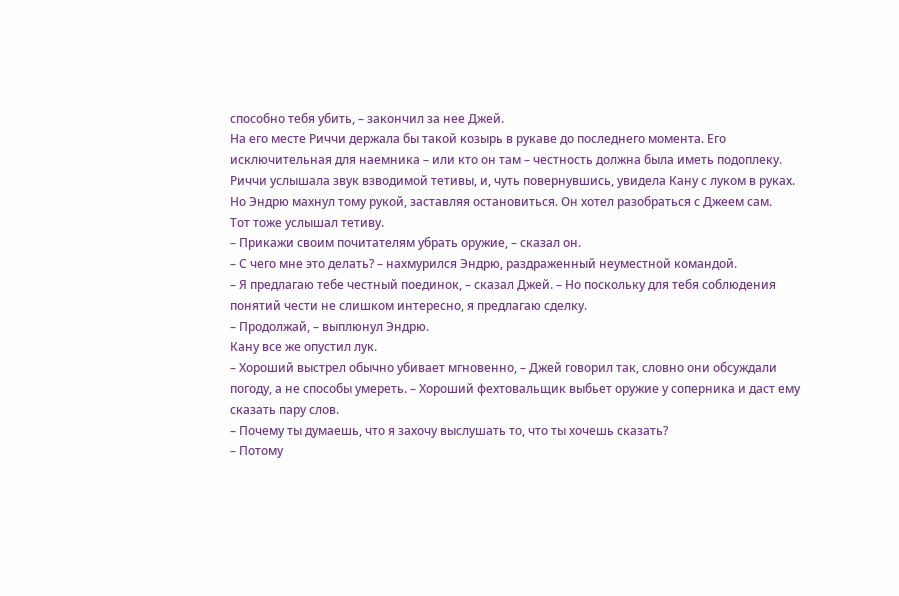способно тебя убить, – закончил за нее Джей.
На его месте Риччи держала бы такой козырь в рукаве до последнего момента. Его исключительная для наемника – или кто он там – честность должна была иметь подоплеку.
Риччи услышала звук взводимой тетивы, и, чуть повернувшись, увидела Кану с луком в руках. Но Эндрю махнул тому рукой, заставляя остановиться. Он хотел разобраться с Джеем сам.
Тот тоже услышал тетиву.
– Прикажи своим почитателям убрать оружие, – сказал он.
– С чего мне это делать? – нахмурился Эндрю, раздраженный неуместной командой.
– Я предлагаю тебе честный поединок, – сказал Джей. – Но поскольку для тебя соблюдения понятий чести не слишком интересно, я предлагаю сделку.
– Продолжай, – выплюнул Эндрю.
Кану все же опустил лук.
– Хороший выстрел обычно убивает мгновенно, – Джей говорил так, словно они обсуждали погоду, а не способы умереть. – Хороший фехтовальщик выбьет оружие у соперника и даст ему сказать пару слов.
– Почему ты думаешь, что я захочу выслушать то, что ты хочешь сказать?
– Потому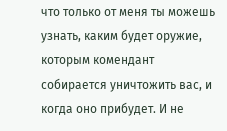что только от меня ты можешь узнать, каким будет оружие, которым комендант собирается уничтожить вас, и когда оно прибудет. И не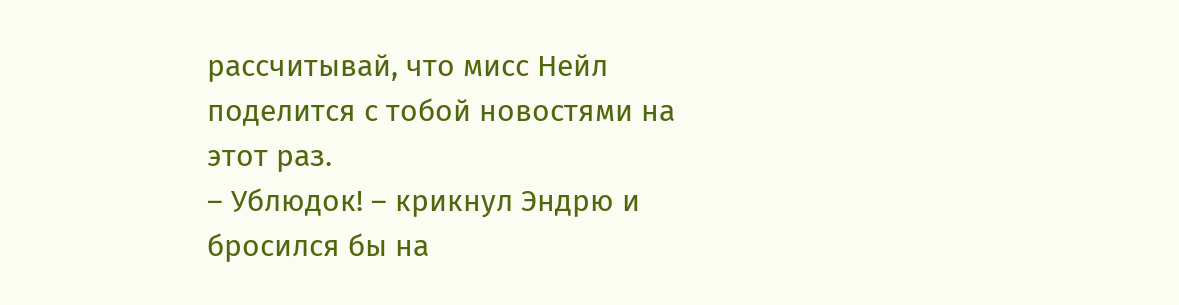рассчитывай, что мисс Нейл поделится с тобой новостями на этот раз.
– Ублюдок! – крикнул Эндрю и бросился бы на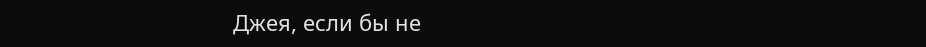Джея, если бы не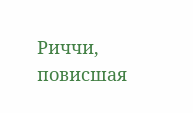Риччи, повисшая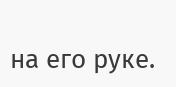на его руке.